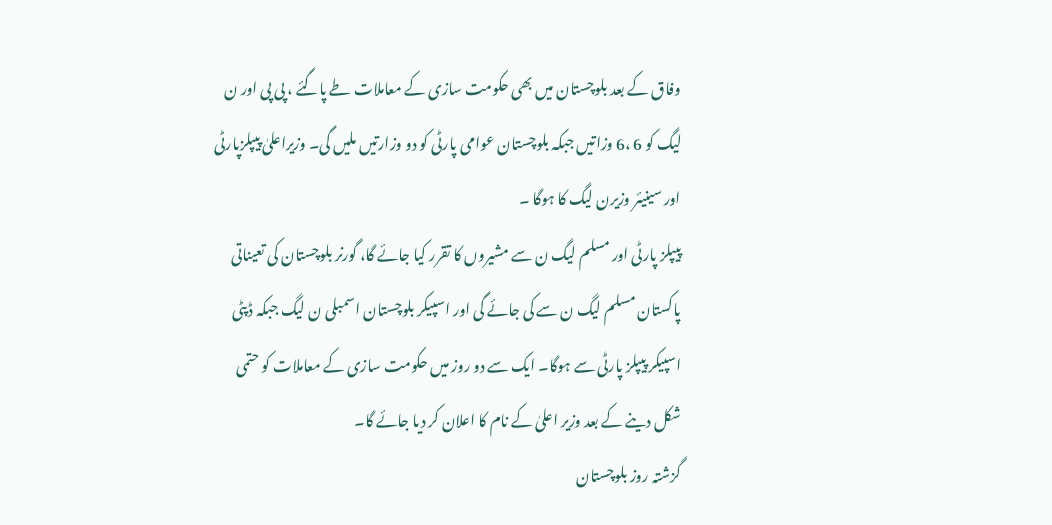وفاق کے بعد بلوچستان میں بھی حکومت سازی کے معاملات طے پاگئے ، پی پی اور ن لیگ کو 6 ،6 وزاتیں جبکہ بلوچستان عوامی پارٹی کو دو وزارتیں ملیں گی۔ وزیراعلیٰ پیپلزپارٹی اور سینیئر وزیرن لیگ کا ہوگا ۔
پیپلز پارٹی اور مسلم لیگ ن سے مشیروں کا تقرر کیا جائے گا، گورنر بلوچستان کی تعیناتی پاکستان مسلم لیگ ن سے کی جائے گی اور اسپیکر بلوچستان اسمبلی ن لیگ جبکہ ڈپٹی اسپیکر پیپلز پارٹی سے ہوگا۔ ایک سے دو روز میں حکومت سازی کے معاملات کو حتمی شکل دینے کے بعد وزیر اعلیٰ کے نام کا اعلان کر دیا جائے گا۔
گزشتہ روز بلوچستان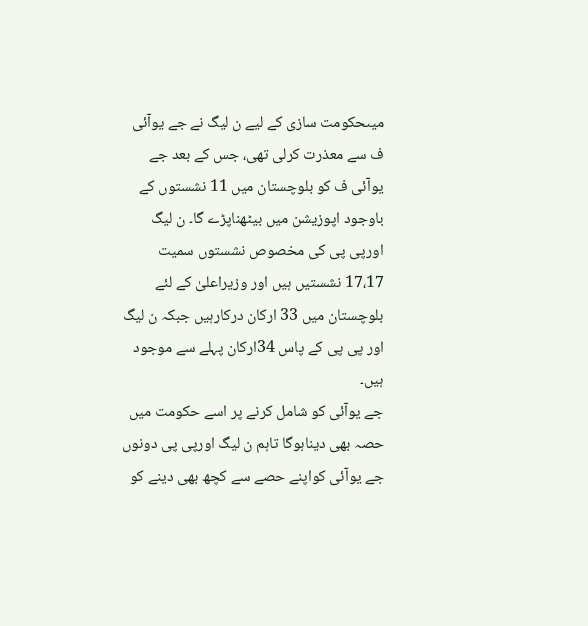میںحکومت سازی کے لیے ن لیگ نے جے یوآئی ف سے معذرت کرلی تھی، جس کے بعد جے یوآئی ف کو بلوچستان میں 11 نشستوں کے باوجود اپوزیشن میں بیٹھناپڑے گا۔ ن لیگ اورپی پی کی مخصوص نشستوں سمیت 17،17 نشستیں ہیں اور وزیراعلیٰ کے لئے بلوچستان میں 33 ارکان درکارہیں جبکہ ن لیگ اور پی پی کے پاس 34ارکان پہلے سے موجود ہیں۔
جے یوآئی کو شامل کرنے پر اسے حکومت میں حصہ بھی دیناہوگا تاہم ن لیگ اورپی پی دونوں جے یوآئی کواپنے حصے سے کچھ بھی دینے کو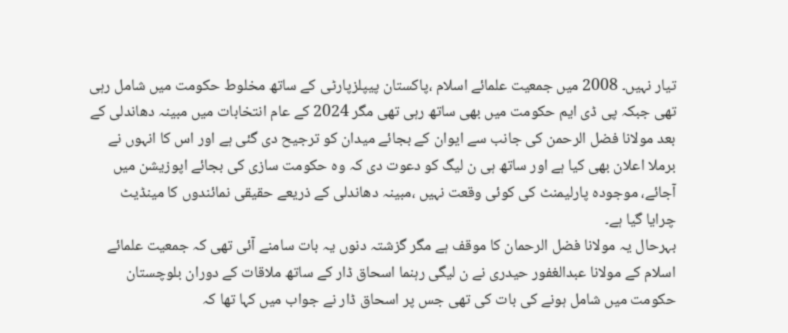تیار نہیں۔ 2008 میں جمعیت علمائے اسلام ،پاکستان پیپلزپارٹی کے ساتھ مخلوط حکومت میں شامل رہی تھی جبکہ پی ڈی ایم حکومت میں بھی ساتھ رہی تھی مگر 2024 کے عام انتخابات میں مبینہ دھاندلی کے بعد مولانا فضل الرحمن کی جانب سے ایوان کے بجائے میدان کو ترجیح دی گئی ہے اور اس کا انہوں نے برملا اعلان بھی کیا ہے اور ساتھ ہی ن لیگ کو دعوت دی کہ وہ حکومت سازی کی بجائے اپوزیشن میں آجائے، موجودہ پارلیمنٹ کی کوئی وقعت نہیں ،مبینہ دھاندلی کے ذریعے حقیقی نمائندوں کا مینڈیٹ چرایا گیا ہے۔
بہرحال یہ مولانا فضل الرحمان کا موقف ہے مگر گزشتہ دنوں یہ بات سامنے آئی تھی کہ جمعیت علمائے اسلام کے مولانا عبدالغفور حیدری نے ن لیگی رہنما اسحاق ڈار کے ساتھ ملاقات کے دوران بلوچستان حکومت میں شامل ہونے کی بات کی تھی جس پر اسحاق ڈار نے جواب میں کہا تھا کہ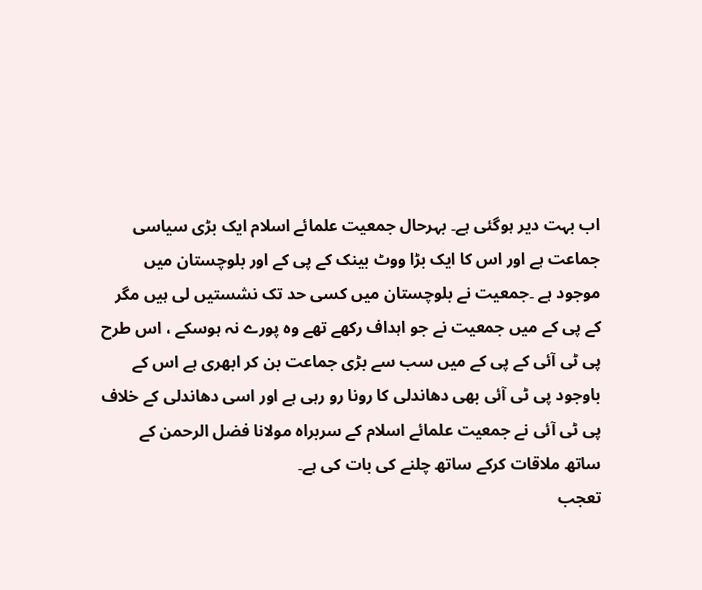اب بہت دیر ہوگئی ہے۔ بہرحال جمعیت علمائے اسلام ایک بڑی سیاسی جماعت ہے اور اس کا ایک بڑا ووٹ بینک کے پی کے اور بلوچستان میں موجود ہے ۔جمعیت نے بلوچستان میں کسی حد تک نشستیں لی ہیں مگر کے پی کے میں جمعیت نے جو اہداف رکھے تھے وہ پورے نہ ہوسکے ، اس طرح پی ٹی آئی کے پی کے میں سب سے بڑی جماعت بن کر ابھری ہے اس کے باوجود پی ٹی آئی بھی دھاندلی کا رونا رو رہی ہے اور اسی دھاندلی کے خلاف پی ٹی آئی نے جمعیت علمائے اسلام کے سربراہ مولانا فضل الرحمن کے ساتھ ملاقات کرکے ساتھ چلنے کی بات کی ہے۔
تعجب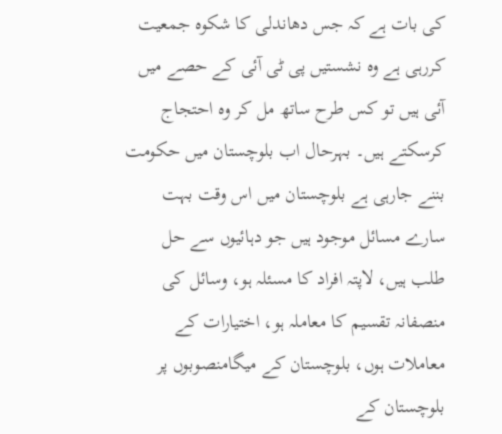کی بات ہے کہ جس دھاندلی کا شکوہ جمعیت کررہی ہے وہ نشستیں پی ٹی آئی کے حصے میں آئی ہیں تو کس طرح ساتھ مل کر وہ احتجاج کرسکتے ہیں۔ بہرحال اب بلوچستان میں حکومت بننے جارہی ہے بلوچستان میں اس وقت بہت سارے مسائل موجود ہیں جو دہائیوں سے حل طلب ہیں، لاپتہ افراد کا مسئلہ ہو، وسائل کی منصفانہ تقسیم کا معاملہ ہو، اختیارات کے معاملات ہوں، بلوچستان کے میگامنصوبوں پر بلوچستان کے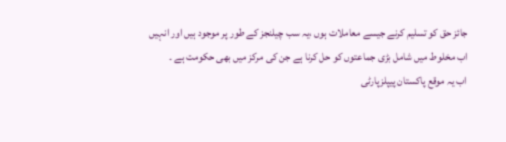جائز حق کو تسلیم کرنے جیسے معاملات ہوں ،یہ سب چیلنجز کے طور پر موجود ہیں اور انہیں اب مخلوط میں شامل بڑی جماعتوں کو حل کرنا ہے جن کی مرکز میں بھی حکومت ہے ۔
اب یہ موقع پاکستان پیپلزپارٹی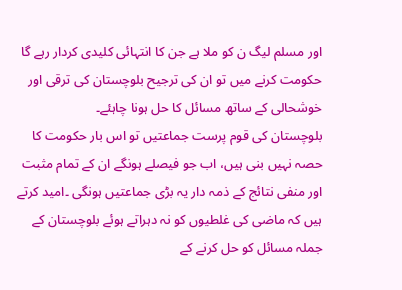اور مسلم لیگ ن کو ملا ہے جن کا انتہائی کلیدی کردار رہے گا حکومت کرنے میں تو ان کی ترجیح بلوچستان کی ترقی اور خوشحالی کے ساتھ مسائل کا حل ہونا چاہئے۔
بلوچستان کی قوم پرست جماعتیں تو اس بار حکومت کا حصہ نہیں بنی ہیں، اب جو فیصلے ہونگے ان کے تمام مثبت اور منفی نتائج کے ذمہ دار یہ بڑی جماعتیں ہونگی ۔امید کرتے ہیں کہ ماضی کی غلطیوں کو نہ دہراتے ہوئے بلوچستان کے جملہ مسائل کو حل کرنے کے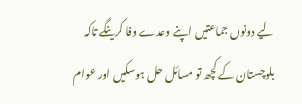لیے دونوں جماعتیں اپنے وعدے وفا کرینگے تاکہ بلوچستان کے کچھ تو مسائل حل ہوسکیں اور عوام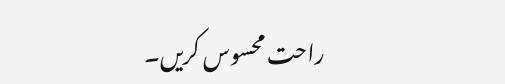راحت محسوس کریں۔